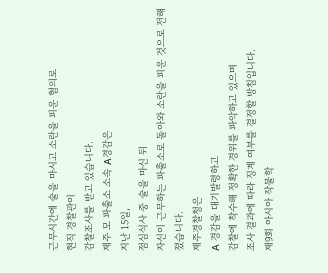근무시간에 술을 마시고 소란을 피운 혐의로
현직 경찰관이
감찰조사를 받고 있습니다.
제주 모 파출소 소속 A경감은
지난 15일,
점심식사 중 술을 마신 뒤
자신이 근무하는 파출소로 돌아와 소란을 피운 것으로 전해졌습니다.
제주경찰청은
A 경감을 대기발령하고
감찰에 착수해 정확한 경위를 파악하고 있으며
조사 결과에 따라 징계 여부를 결정할 방침입니다.
제9회 아시아 작물학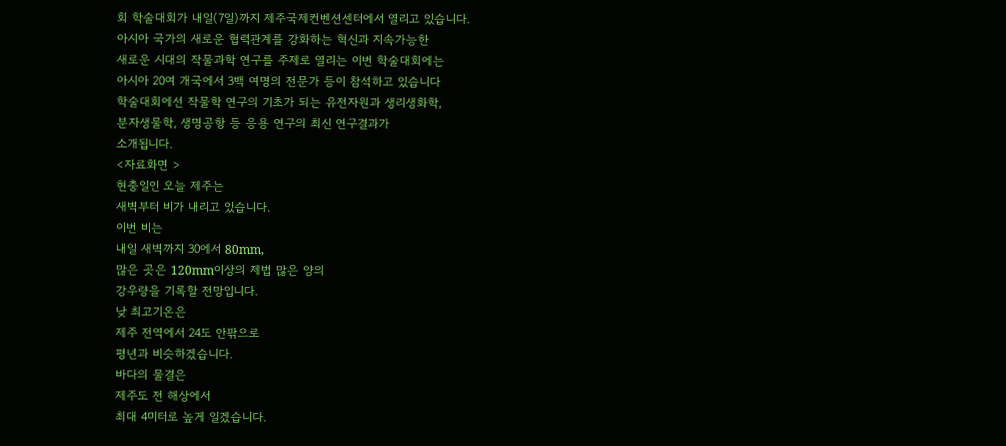회 학술대회가 내일(7일)까지 제주국제컨벤션센터에서 열리고 있습니다.
아시아 국가의 새로운 협력관계를 강화하는 혁신과 지속가능한
새로운 시대의 작물과학 연구를 주제로 열리는 이번 학술대회에는
아시아 20여 개국에서 3백 여명의 전문가 등이 참석하고 있습니다
학술대회에선 작물학 연구의 기초가 되는 유전자원과 생리생화학,
분자생물학, 생명공항 등 응용 연구의 최신 연구결과가
소개됩니다.
<자료화면 >
현충일인 오늘 제주는
새벽부터 비가 내리고 있습니다.
이번 비는
내일 새벽까지 30에서 80mm,
많은 곳은 120mm이상의 제법 많은 양의
강우량을 기록할 전망입니다.
낮 최고기온은
제주 전역에서 24도 안팎으로
평년과 비슷하겠습니다.
바다의 물결은
제주도 전 해상에서
최대 4미터로 높게 일겠습니다.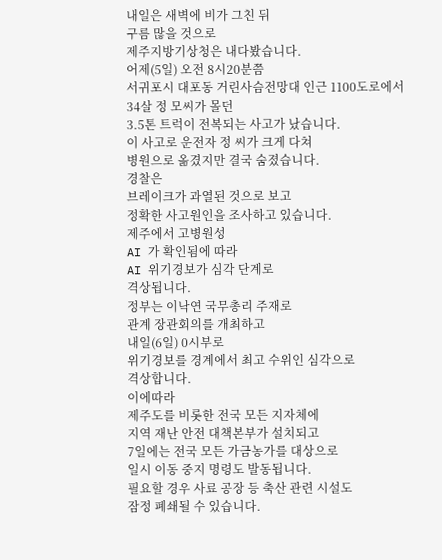내일은 새벽에 비가 그친 뒤
구름 많을 것으로
제주지방기상청은 내다봤습니다.
어제(5일) 오전 8시20분쯤
서귀포시 대포동 거린사슴전망대 인근 1100도로에서
34살 정 모씨가 몰던
3.5톤 트럭이 전복되는 사고가 났습니다.
이 사고로 운전자 정 씨가 크게 다쳐
병원으로 옮겼지만 결국 숨졌습니다.
경찰은
브레이크가 과열된 것으로 보고
정확한 사고원인을 조사하고 있습니다.
제주에서 고병원성
AI 가 확인됨에 따라
AI 위기경보가 심각 단계로
격상됩니다.
정부는 이낙연 국무총리 주재로
관계 장관회의를 개최하고
내일(6일) 0시부로
위기경보를 경계에서 최고 수위인 심각으로
격상합니다.
이에따라
제주도를 비롯한 전국 모든 지자체에
지역 재난 안전 대책본부가 설치되고
7일에는 전국 모든 가금농가를 대상으로
일시 이동 중지 명령도 발동됩니다.
필요할 경우 사료 공장 등 축산 관련 시설도
잠정 폐쇄될 수 있습니다.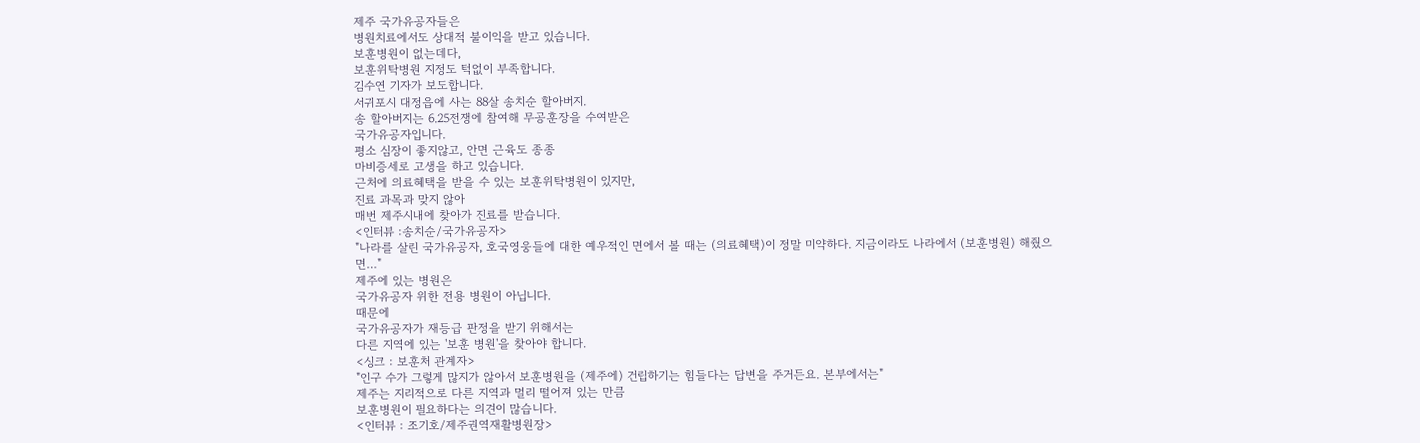제주 국가유공자들은
병원치료에서도 상대적 불이익을 받고 있습니다.
보훈병원이 없는데다,
보훈위탁병원 지정도 턱없이 부족합니다.
김수연 기자가 보도합니다.
서귀포시 대정읍에 사는 88살 송치순 할아버지.
송 할아버지는 6.25전쟁에 참여해 무공훈장을 수여받은
국가유공자입니다.
평소 심장이 좋지않고, 안면 근육도 종종
마비증세로 고생을 하고 있습니다.
근처에 의료혜택을 받을 수 있는 보훈위탁병원이 있지만,
진료 과목과 맞지 않아
매번 제주시내에 찾아가 진료를 받습니다.
<인터뷰 :송치순/국가유공자>
"나라를 살린 국가유공자, 호국영웅들에 대한 예우적인 면에서 볼 때는 (의료혜택)이 정말 미약하다. 지금이라도 나라에서 (보훈병원) 해줬으면…"
제주에 있는 병원은
국가유공자 위한 전용 병원이 아닙니다.
때문에
국가유공자가 재등급 판정을 받기 위해서는
다른 지역에 있는 '보훈 병원'을 찾아야 합니다.
<싱크 : 보훈처 관계자>
"인구 수가 그렇게 많지가 않아서 보훈병원을 (제주에) 건립하기는 힘들다는 답변을 주거든요. 본부에서는"
제주는 지리적으로 다른 지역과 멀리 떨어져 있는 만큼
보훈병원이 필요하다는 의견이 많습니다.
<인터뷰 : 조기호/제주권역재활병원장>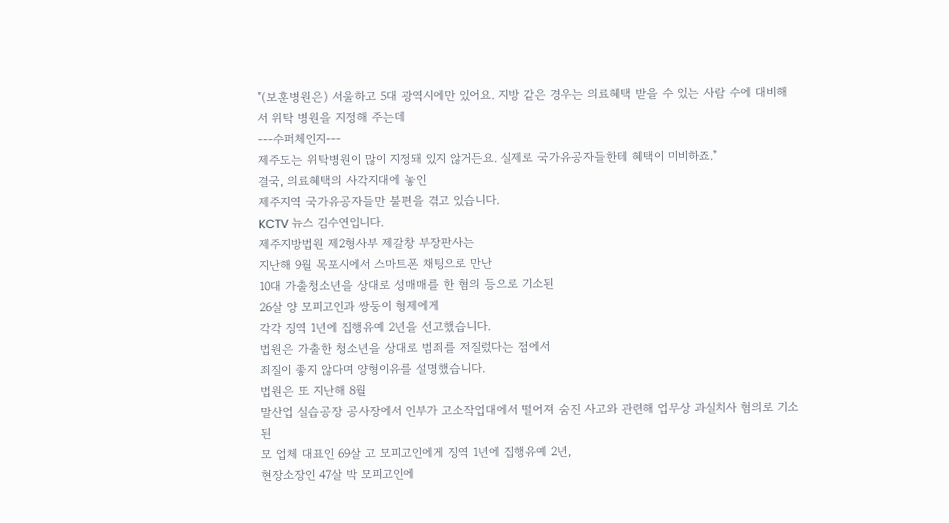"(보훈병원은) 서울하고 5대 광역시에만 있어요. 지방 같은 경우는 의료혜택 받을 수 있는 사람 수에 대비해서 위탁 병원을 지정해 주는데
---수퍼체인지---
제주도는 위탁병원이 많이 지정돼 있지 않거든요. 실제로 국가유공자들한테 혜택이 미비하죠."
결국, 의료혜택의 사각지대에 놓인
제주지역 국가유공자들만 불편을 겪고 있습니다.
KCTV 뉴스 김수연입니다.
제주지방법원 제2형사부 제갈창 부장판사는
지난해 9월 목포시에서 스마트폰 채팅으로 만난
10대 가출청소년을 상대로 성매매를 한 혐의 등으로 기소된
26살 양 모피고인과 쌍둥이 형제에게
각각 징역 1년에 집행유예 2년을 선고했습니다.
법원은 가출한 청소년을 상대로 범죄를 저질렀다는 점에서
죄질이 좋지 않다며 양형이유를 설명했습니다.
법원은 또 지난해 8월
말산업 실습공장 공사장에서 인부가 고소작업대에서 떨어져 숨진 사고와 관련해 업무상 과실치사 혐의로 기소된
모 업체 대표인 69살 고 모피고인에게 징역 1년에 집행유예 2년,
현장소장인 47살 박 모피고인에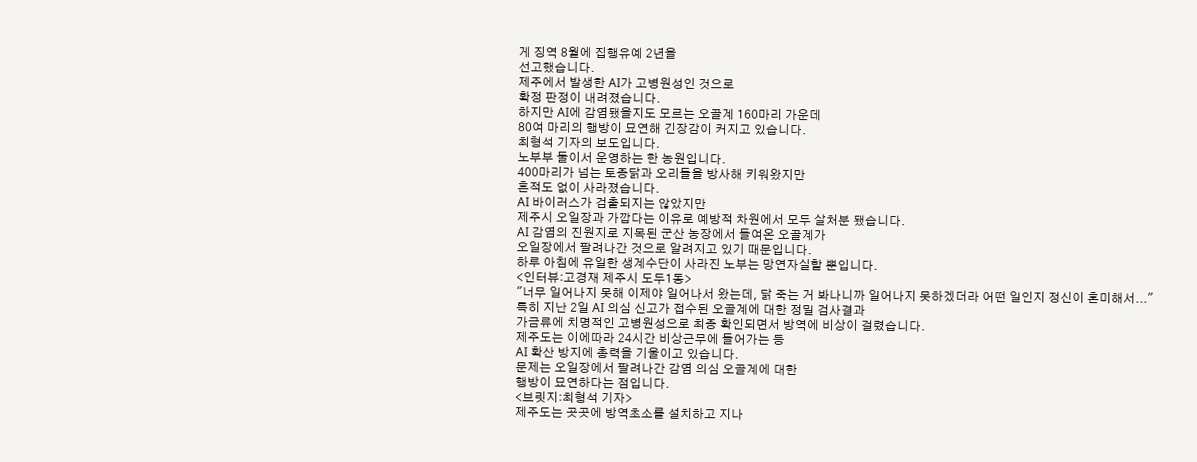게 징역 8월에 집행유예 2년을
선고했습니다.
제주에서 발생한 AI가 고병원성인 것으로
확정 판정이 내려졌습니다.
하지만 AI에 감염됐을지도 모르는 오골계 160마리 가운데
80여 마리의 행방이 묘연해 긴장감이 커지고 있습니다.
최형석 기자의 보도입니다.
노부부 둘이서 운영하는 한 농원입니다.
400마리가 넘는 토종닭과 오리들을 방사해 키워왔지만
흔적도 없이 사라졌습니다.
AI 바이러스가 검출되지는 않았지만
제주시 오일장과 가깝다는 이유로 예방적 차원에서 모두 살처분 됐습니다.
AI 감염의 진원지로 지목된 군산 농장에서 들여온 오골계가
오일장에서 팔려나간 것으로 알려지고 있기 때문입니다.
하루 아침에 유일한 생계수단이 사라진 노부는 망연자실할 뿐입니다.
<인터뷰:고경재 제주시 도두1동>
"너무 일어나지 못해 이제야 일어나서 왔는데, 닭 죽는 거 봐나니까 일어나지 못하겠더라 어떤 일인지 정신이 혼미해서..."
특히 지난 2일 AI 의심 신고가 접수된 오골계에 대한 정밀 검사결과
가금류에 치명적인 고병원성으로 최종 확인되면서 방역에 비상이 걸렸습니다.
제주도는 이에따라 24시간 비상근무에 들어가는 등
AI 확산 방지에 총력을 기울이고 있습니다.
문제는 오일장에서 팔려나간 감염 의심 오골계에 대한
행방이 묘연하다는 점입니다.
<브릿지:최형석 기자>
제주도는 곳곳에 방역초소를 설치하고 지나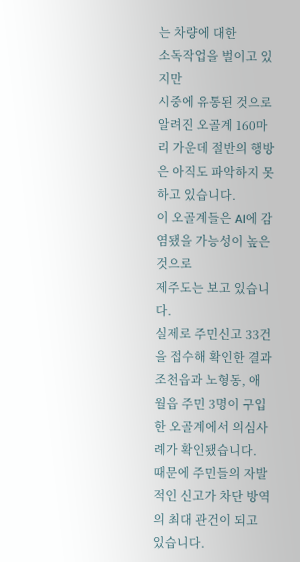는 차량에 대한
소독작업을 벌이고 있지만
시중에 유통된 것으로 알려진 오골계 160마리 가운데 절반의 행방은 아직도 파악하지 못하고 있습니다.
이 오골계들은 AI에 감염됐을 가능성이 높은 것으로
제주도는 보고 있습니다.
실제로 주민신고 33건을 접수해 확인한 결과
조천읍과 노형동, 애월읍 주민 3명이 구입한 오골계에서 의심사례가 확인됐습니다.
때문에 주민들의 자발적인 신고가 차단 방역의 최대 관건이 되고 있습니다.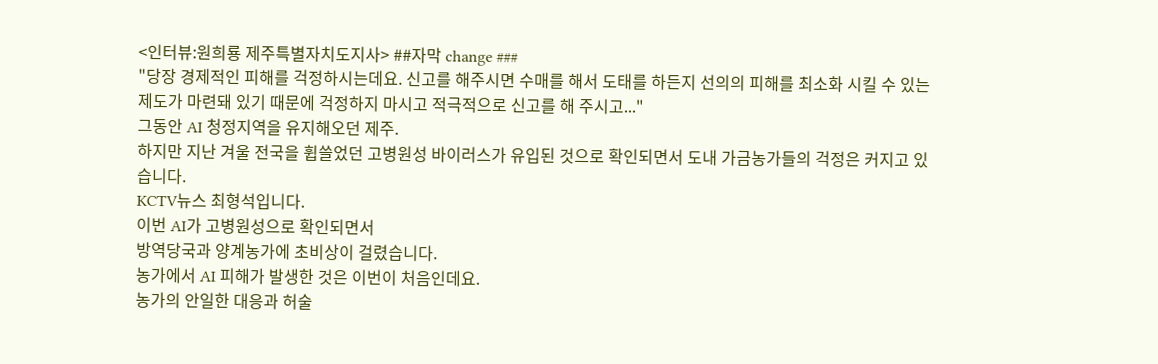<인터뷰:원희룡 제주특별자치도지사> ##자막 change ###
"당장 경제적인 피해를 걱정하시는데요. 신고를 해주시면 수매를 해서 도태를 하든지 선의의 피해를 최소화 시킬 수 있는 제도가 마련돼 있기 때문에 걱정하지 마시고 적극적으로 신고를 해 주시고..."
그동안 AI 청정지역을 유지해오던 제주.
하지만 지난 겨울 전국을 휩쓸었던 고병원성 바이러스가 유입된 것으로 확인되면서 도내 가금농가들의 걱정은 커지고 있습니다.
KCTV뉴스 최형석입니다.
이번 AI가 고병원성으로 확인되면서
방역당국과 양계농가에 초비상이 걸렸습니다.
농가에서 AI 피해가 발생한 것은 이번이 처음인데요.
농가의 안일한 대응과 허술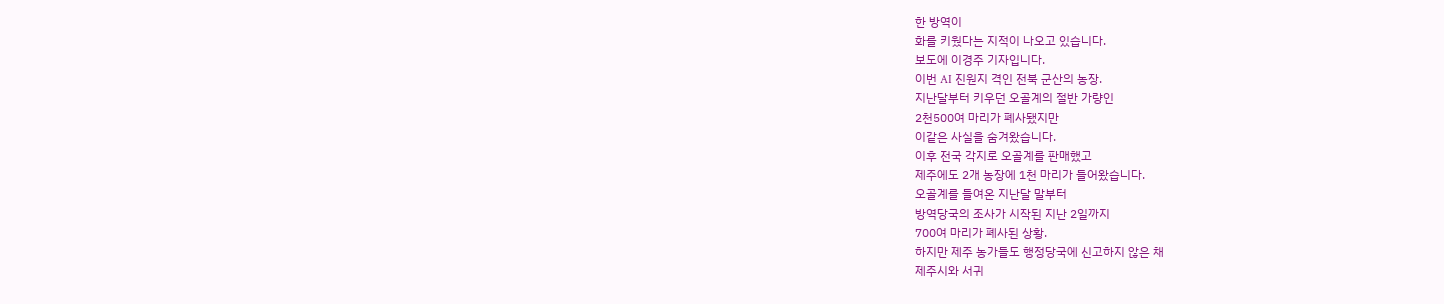한 방역이
화를 키웠다는 지적이 나오고 있습니다.
보도에 이경주 기자입니다.
이번 AI 진원지 격인 전북 군산의 농장.
지난달부터 키우던 오골계의 절반 가량인
2천500여 마리가 폐사됐지만
이같은 사실을 숨겨왔습니다.
이후 전국 각지로 오골계를 판매했고
제주에도 2개 농장에 1천 마리가 들어왔습니다.
오골계를 들여온 지난달 말부터
방역당국의 조사가 시작된 지난 2일까지
700여 마리가 폐사된 상황.
하지만 제주 농가들도 행정당국에 신고하지 않은 채
제주시와 서귀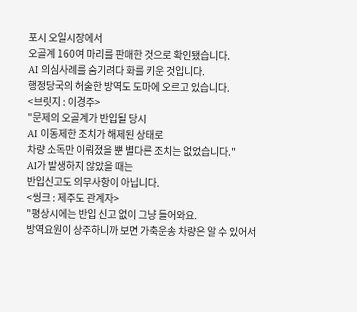포시 오일시장에서
오골계 160여 마리를 판매한 것으로 확인됐습니다.
AI 의심사례를 숨기려다 화를 키운 것입니다.
행정당국의 허술한 방역도 도마에 오르고 있습니다.
<브릿지 : 이경주>
"문제의 오골계가 반입될 당시
AI 이동제한 조치가 해제된 상태로
차량 소독만 이뤄졌을 뿐 별다른 조치는 없었습니다."
AI가 발생하지 않았을 때는
반입신고도 의무사항이 아닙니다.
<씽크 : 제주도 관계자>
"평상시에는 반입 신고 없이 그냥 들어와요.
방역요원이 상주하니까 보면 가축운송 차량은 알 수 있어서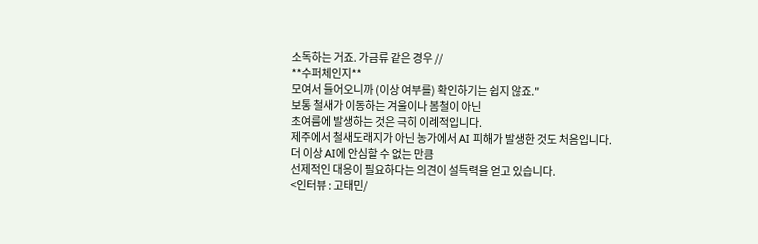소독하는 거죠. 가금류 같은 경우 //
**수퍼체인지**
모여서 들어오니까 (이상 여부를) 확인하기는 쉽지 않죠."
보통 철새가 이동하는 겨울이나 봄철이 아닌
초여름에 발생하는 것은 극히 이례적입니다.
제주에서 철새도래지가 아닌 농가에서 AI 피해가 발생한 것도 처음입니다.
더 이상 AI에 안심할 수 없는 만큼
선제적인 대응이 필요하다는 의견이 설득력을 얻고 있습니다.
<인터뷰 : 고태민/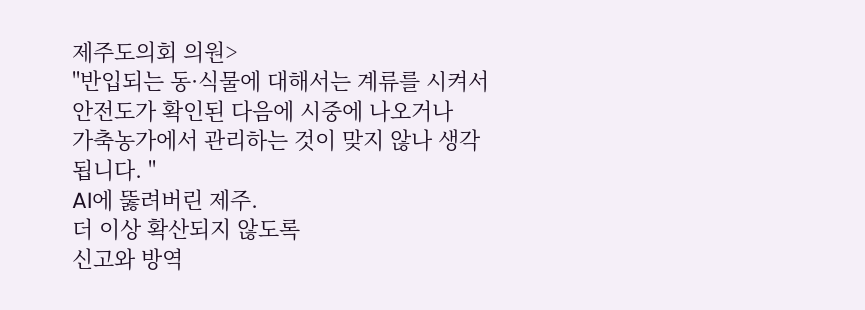제주도의회 의원>
"반입되는 동·식물에 대해서는 계류를 시켜서
안전도가 확인된 다음에 시중에 나오거나
가축농가에서 관리하는 것이 맞지 않나 생각됩니다. "
AI에 뚫려버린 제주.
더 이상 확산되지 않도록
신고와 방역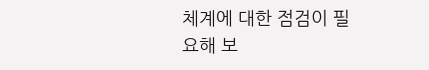체계에 대한 점검이 필요해 보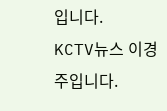입니다.
KCTV뉴스 이경주입니다.